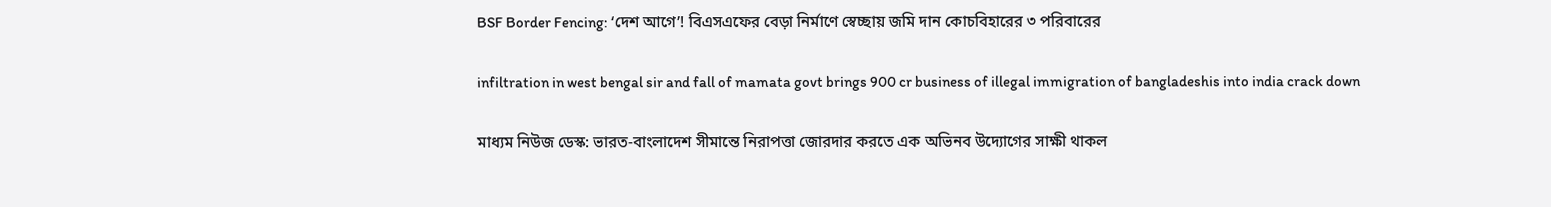BSF Border Fencing: ‘দেশ আগে’! বিএসএফের বেড়া নির্মাণে স্বেচ্ছায় জমি দান কোচবিহারের ৩ পরিবারের

infiltration in west bengal sir and fall of mamata govt brings 900 cr business of illegal immigration of bangladeshis into india crack down

মাধ্যম নিউজ ডেস্ক: ভারত-বাংলাদেশ সীমান্তে নিরাপত্তা জোরদার করতে এক অভিনব উদ্যোগের সাক্ষী থাকল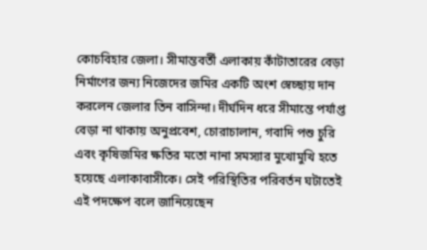কোচবিহার জেলা। সীমান্তবর্তী এলাকায় কাঁটাতারের বেড়া নির্মাণের জন্য নিজেদের জমির একটি অংশ স্বেচ্ছায় দান করলেন জেলার তিন বাসিন্দা। দীর্ঘদিন ধরে সীমান্তে পর্যাপ্ত বেড়া না থাকায় অনুপ্রবেশ, চোরাচালান, গবাদি পশু চুরি এবং কৃষিজমির ক্ষতির মতো নানা সমস্যার মুখোমুখি হতে হয়েছে এলাকাবাসীকে। সেই পরিস্থিতির পরিবর্তন ঘটাতেই এই পদক্ষেপ বলে জানিয়েছেন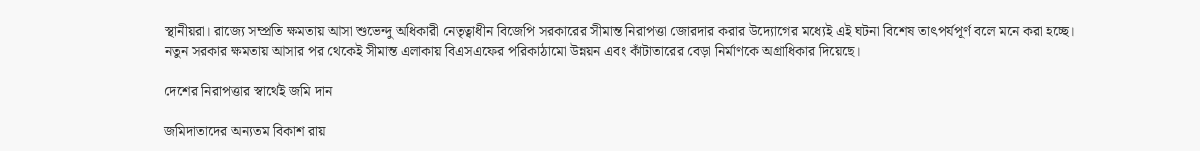স্থানীয়রা। রাজ্যে সম্প্রতি ক্ষমতায় আসা শুভেন্দু অধিকারী নেতৃত্বাধীন বিজেপি সরকারের সীমান্ত নিরাপত্তা জোরদার করার উদ্যোগের মধ্যেই এই ঘটনা বিশেষ তাৎপর্যপূর্ণ বলে মনে করা হচ্ছে। নতুন সরকার ক্ষমতায় আসার পর থেকেই সীমান্ত এলাকায় বিএসএফের পরিকাঠামো উন্নয়ন এবং কাঁটাতারের বেড়া নির্মাণকে অগ্রাধিকার দিয়েছে।

দেশের নিরাপত্তার স্বার্থেই জমি দান

জমিদাতাদের অন্যতম বিকাশ রায়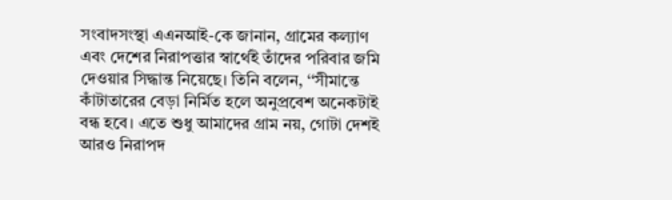সংবাদসংস্থা এএনআই-কে জানান, গ্রামের কল্যাণ এবং দেশের নিরাপত্তার স্বার্থেই তাঁদের পরিবার জমি দেওয়ার সিদ্ধান্ত নিয়েছে। তিনি বলেন, ‘‘সীমান্তে কাঁটাতারের বেড়া নির্মিত হলে অনুপ্রবেশ অনেকটাই বন্ধ হবে। এতে শুধু আমাদের গ্রাম নয়, গোটা দেশই আরও নিরাপদ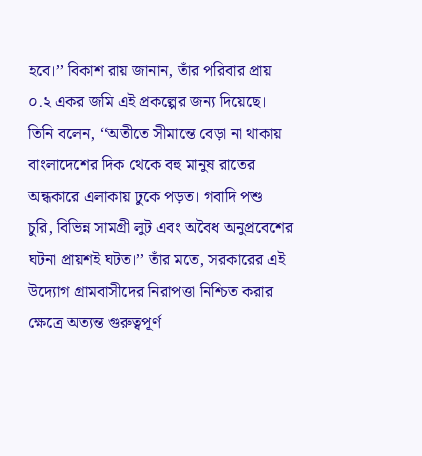হবে।’’ বিকাশ রায় জানান, তাঁর পরিবার প্রায় ০.২ একর জমি এই প্রকল্পের জন্য দিয়েছে। তিনি বলেন, ‘‘অতীতে সীমান্তে বেড়া না থাকায় বাংলাদেশের দিক থেকে বহু মানুষ রাতের অন্ধকারে এলাকায় ঢুকে পড়ত। গবাদি পশু চুরি, বিভিন্ন সামগ্রী লুট এবং অবৈধ অনুপ্রবেশের ঘটনা প্রায়শই ঘটত।’’ তাঁর মতে, সরকারের এই উদ্যোগ গ্রামবাসীদের নিরাপত্তা নিশ্চিত করার ক্ষেত্রে অত্যন্ত গুরুত্বপূর্ণ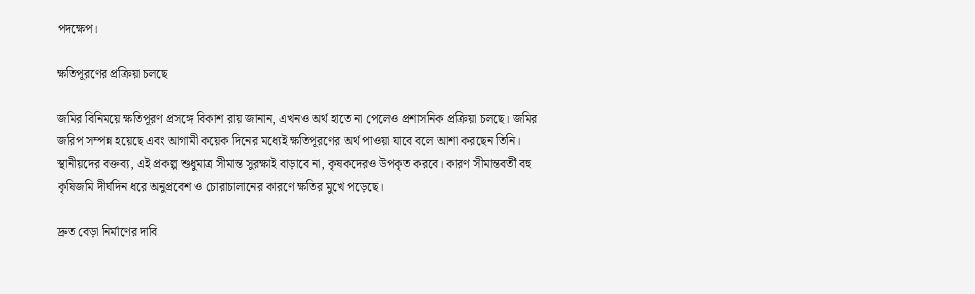পদক্ষেপ।

ক্ষতিপূরণের প্রক্রিয়া চলছে

জমির বিনিময়ে ক্ষতিপূরণ প্রসঙ্গে বিকাশ রায় জানান, এখনও অর্থ হাতে না পেলেও প্রশাসনিক প্রক্রিয়া চলছে। জমির জরিপ সম্পন্ন হয়েছে এবং আগামী কয়েক দিনের মধ্যেই ক্ষতিপূরণের অর্থ পাওয়া যাবে বলে আশা করছেন তিনি। স্থানীয়দের বক্তব্য, এই প্রকল্প শুধুমাত্র সীমান্ত সুরক্ষাই বাড়াবে না, কৃষকদেরও উপকৃত করবে। কারণ সীমান্তবর্তী বহু কৃষিজমি দীর্ঘদিন ধরে অনুপ্রবেশ ও চোরাচালানের কারণে ক্ষতির মুখে পড়েছে।

দ্রুত বেড়া নির্মাণের দাবি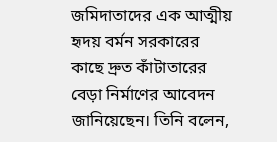জমিদাতাদের এক আত্মীয় হৃদয় বর্মন সরকারের কাছে দ্রুত কাঁটাতারের বেড়া নির্মাণের আবেদন জানিয়েছেন। তিনি বলেন,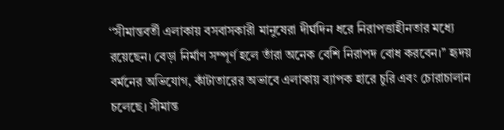‘‘সীমান্তবর্তী এলাকায় বসবাসকারী মানুষেরা দীর্ঘদিন ধরে নিরাপত্তাহীনতার মধ্যে রয়েছেন। বেড়া নির্মাণ সম্পূর্ণ হলে তাঁরা অনেক বেশি নিরাপদ বোধ করবেন।’’ হৃদয় বর্মনের অভিযোগ, কাঁটাতারের অভাবে এলাকায় ব্যাপক হারে চুরি এবং চোরাচালান চলেছে। সীমান্ত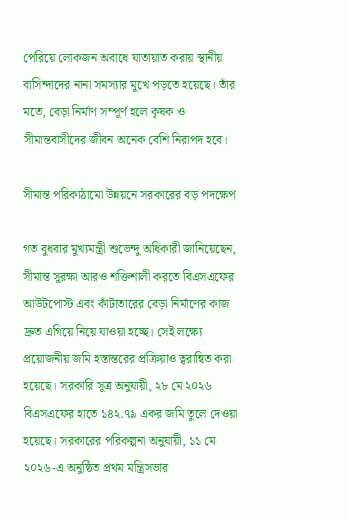পেরিয়ে লোকজন অবাধে যাতায়াত করায় স্থানীয় বাসিন্দাদের নানা সমস্যার মুখে পড়তে হয়েছে। তাঁর মতে, বেড়া নির্মাণ সম্পূর্ণ হলে কৃষক ও সীমান্তবাসীদের জীবন অনেক বেশি নিরাপদ হবে।

সীমান্ত পরিকাঠামো উন্নয়নে সরকারের বড় পদক্ষেপ

গত বুধবার মুখ্যমন্ত্রী শুভেন্দু অধিকারী জানিয়েছেন, সীমান্ত সুরক্ষা আরও শক্তিশালী করতে বিএসএফের আউটপোস্ট এবং কাঁটাতারের বেড়া নির্মাণের কাজ দ্রুত এগিয়ে নিয়ে যাওয়া হচ্ছে। সেই লক্ষ্যে প্রয়োজনীয় জমি হস্তান্তরের প্রক্রিয়াও ত্বরান্বিত করা হয়েছে। সরকারি সূত্র অনুযায়ী, ২৮ মে ২০২৬ বিএসএফের হাতে ১৪২.৭৯ একর জমি তুলে দেওয়া হয়েছে। সরকারের পরিকল্পনা অনুযায়ী, ১১ মে ২০২৬-এ অনুষ্ঠিত প্রথম মন্ত্রিসভার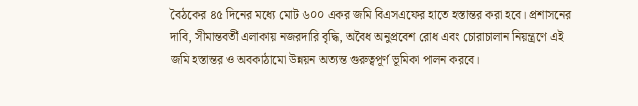বৈঠকের ৪৫ দিনের মধ্যে মোট ৬০০ একর জমি বিএসএফের হাতে হস্তান্তর করা হবে। প্রশাসনের দাবি, সীমান্তবর্তী এলাকায় নজরদারি বৃদ্ধি, অবৈধ অনুপ্রবেশ রোধ এবং চোরাচালান নিয়ন্ত্রণে এই জমি হস্তান্তর ও অবকাঠামো উন্নয়ন অত্যন্ত গুরুত্বপূর্ণ ভূমিকা পালন করবে।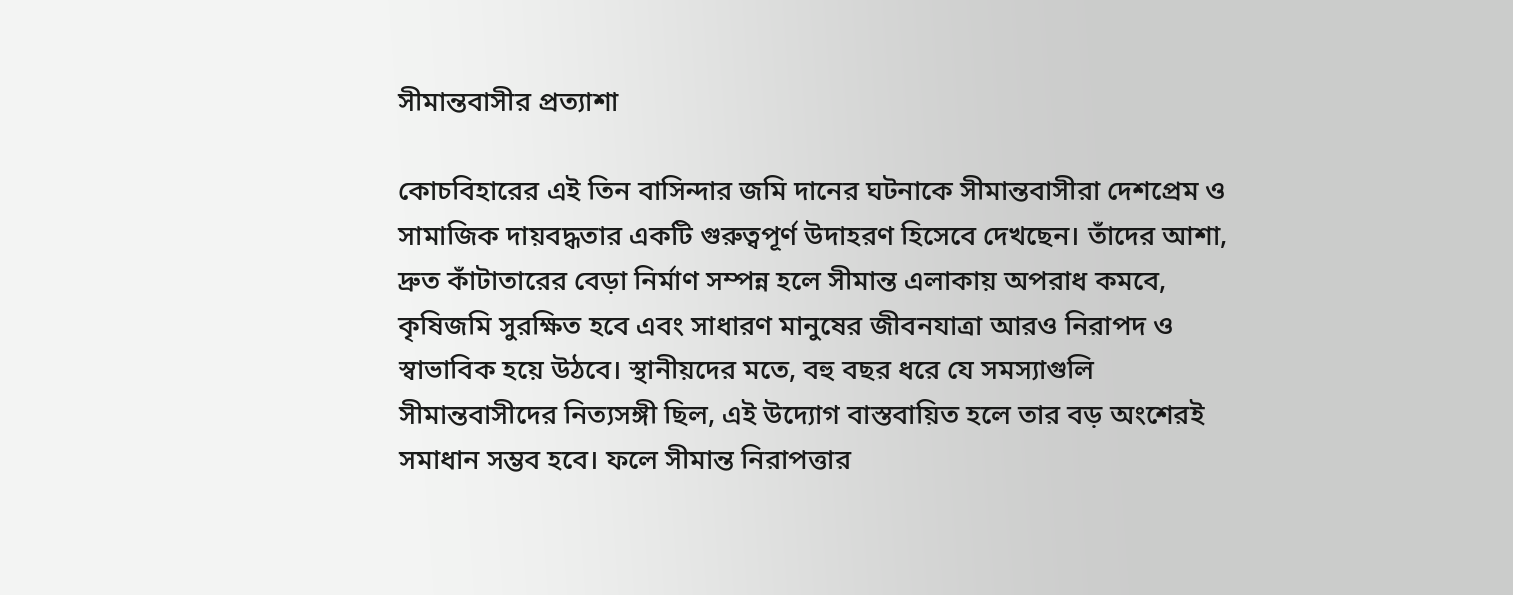সীমান্তবাসীর প্রত্যাশা

কোচবিহারের এই তিন বাসিন্দার জমি দানের ঘটনাকে সীমান্তবাসীরা দেশপ্রেম ও সামাজিক দায়বদ্ধতার একটি গুরুত্বপূর্ণ উদাহরণ হিসেবে দেখছেন। তাঁদের আশা, দ্রুত কাঁটাতারের বেড়া নির্মাণ সম্পন্ন হলে সীমান্ত এলাকায় অপরাধ কমবে, কৃষিজমি সুরক্ষিত হবে এবং সাধারণ মানুষের জীবনযাত্রা আরও নিরাপদ ও স্বাভাবিক হয়ে উঠবে। স্থানীয়দের মতে, বহু বছর ধরে যে সমস্যাগুলি সীমান্তবাসীদের নিত্যসঙ্গী ছিল, এই উদ্যোগ বাস্তবায়িত হলে তার বড় অংশেরই সমাধান সম্ভব হবে। ফলে সীমান্ত নিরাপত্তার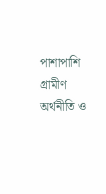পাশাপাশি গ্রামীণ অর্থনীতি ও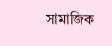সামাজিক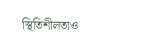স্থিতিশীলতাও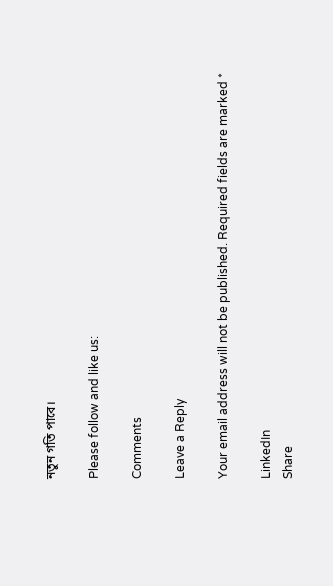নতুন গতি পাবে।

Please follow and like us:

Comments

Leave a Reply

Your email address will not be published. Required fields are marked *

LinkedIn
Share